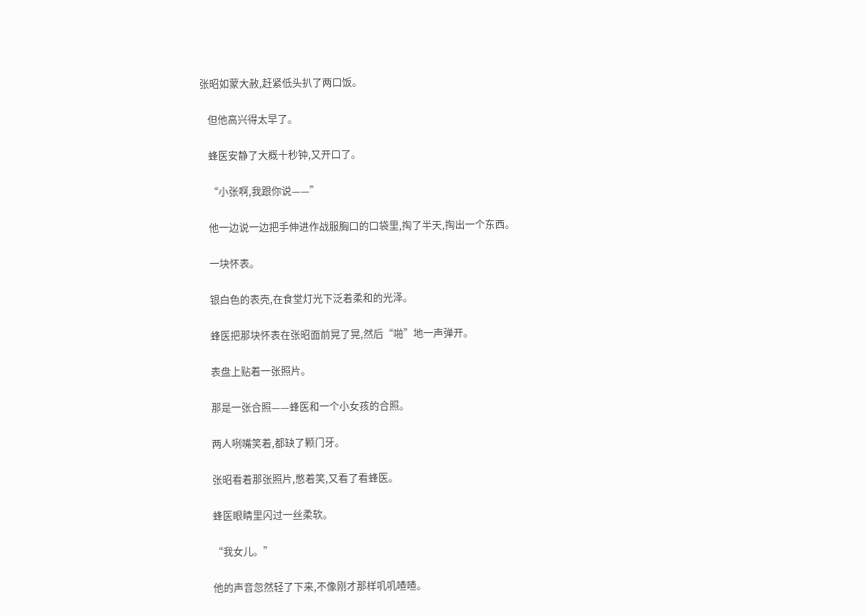张昭如蒙大赦,赶紧低头扒了两口饭。

    但他高兴得太早了。

    蜂医安静了大概十秒钟,又开口了。

    “小张啊,我跟你说——”

    他一边说一边把手伸进作战服胸口的口袋里,掏了半天,掏出一个东西。

    一块怀表。

    银白色的表壳,在食堂灯光下泛着柔和的光泽。

    蜂医把那块怀表在张昭面前晃了晃,然后“啪”地一声弹开。

    表盘上贴着一张照片。

    那是一张合照——蜂医和一个小女孩的合照。

    两人咧嘴笑着,都缺了颗门牙。

    张昭看着那张照片,憋着笑,又看了看蜂医。

    蜂医眼睛里闪过一丝柔软。

    “我女儿。”

    他的声音忽然轻了下来,不像刚才那样叽叽喳喳。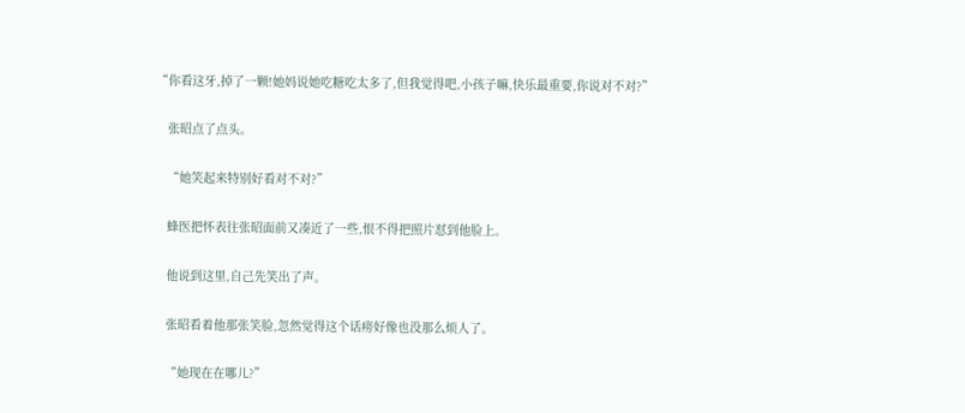“你看这牙,掉了一颗!她妈说她吃糖吃太多了,但我觉得吧,小孩子嘛,快乐最重要,你说对不对?”

    张昭点了点头。

    “她笑起来特别好看对不对?”

    蜂医把怀表往张昭面前又凑近了一些,恨不得把照片怼到他脸上。

    他说到这里,自己先笑出了声。

    张昭看着他那张笑脸,忽然觉得这个话痨好像也没那么烦人了。

    “她现在在哪儿?”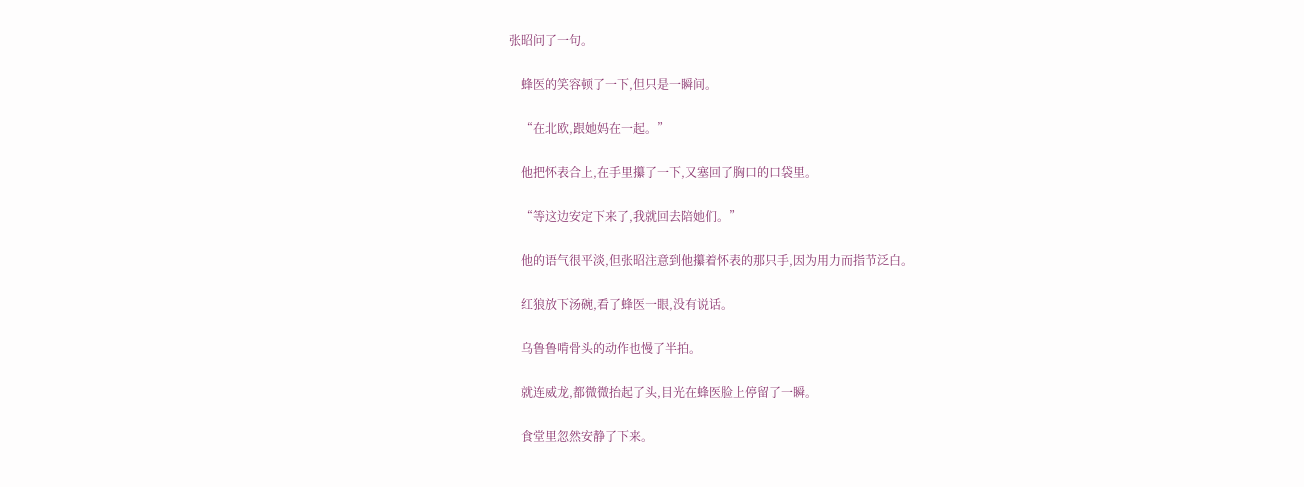张昭问了一句。

    蜂医的笑容顿了一下,但只是一瞬间。

    “在北欧,跟她妈在一起。”

    他把怀表合上,在手里攥了一下,又塞回了胸口的口袋里。

    “等这边安定下来了,我就回去陪她们。”

    他的语气很平淡,但张昭注意到他攥着怀表的那只手,因为用力而指节泛白。

    红狼放下汤碗,看了蜂医一眼,没有说话。

    乌鲁鲁啃骨头的动作也慢了半拍。

    就连威龙,都微微抬起了头,目光在蜂医脸上停留了一瞬。

    食堂里忽然安静了下来。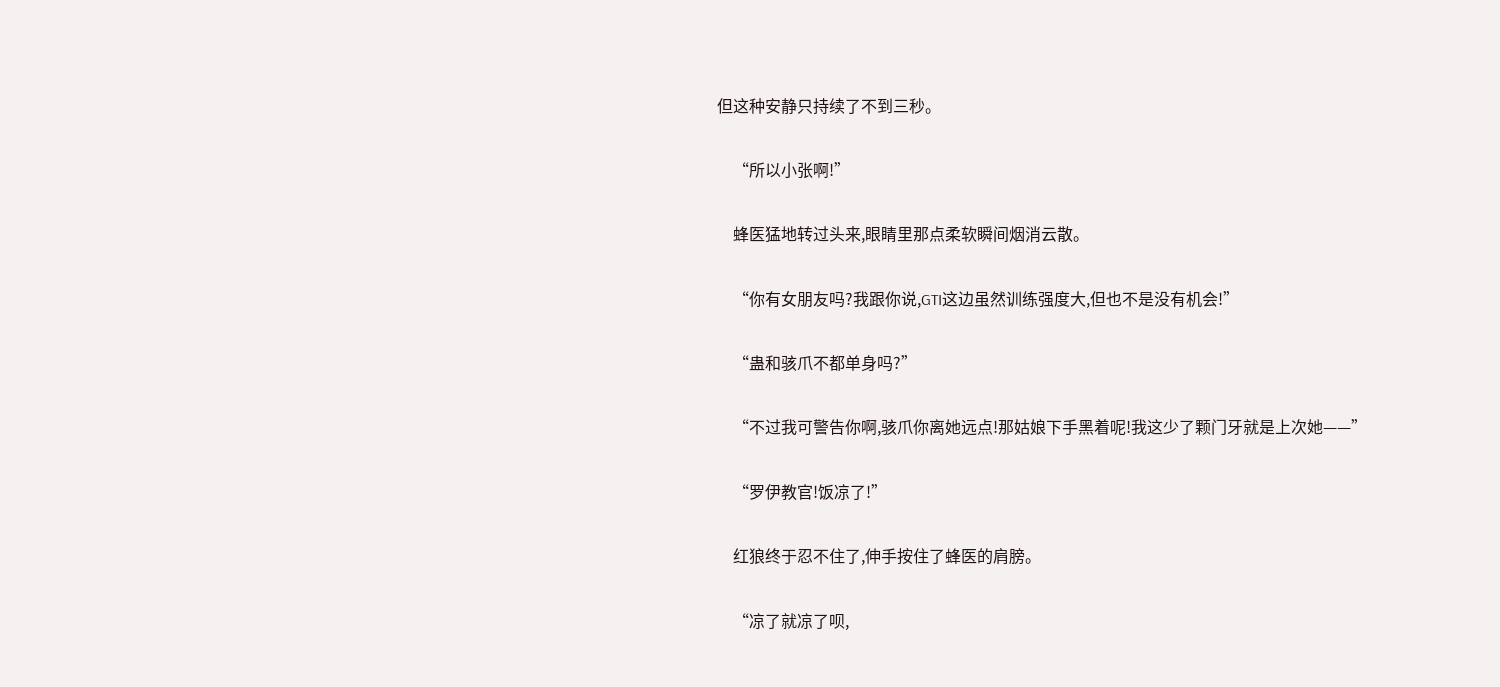但这种安静只持续了不到三秒。

    “所以小张啊!”

    蜂医猛地转过头来,眼睛里那点柔软瞬间烟消云散。

    “你有女朋友吗?我跟你说,GTI这边虽然训练强度大,但也不是没有机会!”

    “蛊和骇爪不都单身吗?”

    “不过我可警告你啊,骇爪你离她远点!那姑娘下手黑着呢!我这少了颗门牙就是上次她——”

    “罗伊教官!饭凉了!”

    红狼终于忍不住了,伸手按住了蜂医的肩膀。

    “凉了就凉了呗,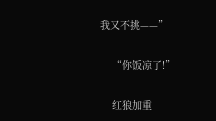我又不挑——”

    “你饭凉了!”

    红狼加重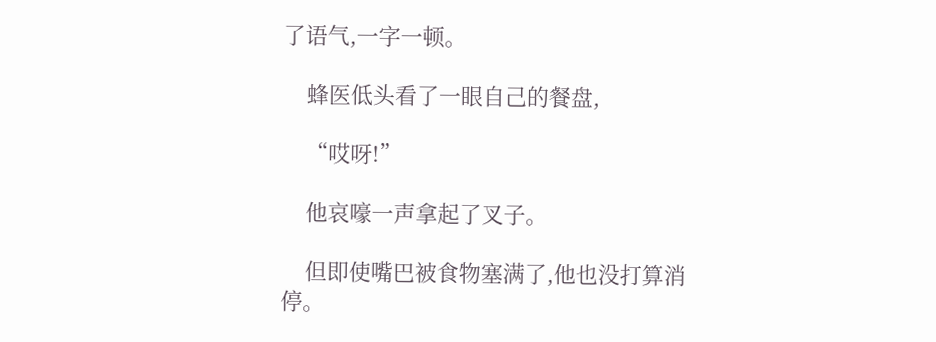了语气,一字一顿。

    蜂医低头看了一眼自己的餐盘,

    “哎呀!”

    他哀嚎一声拿起了叉子。

    但即使嘴巴被食物塞满了,他也没打算消停。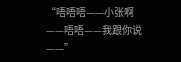“唔唔唔——小张啊——唔唔——我跟你说——”